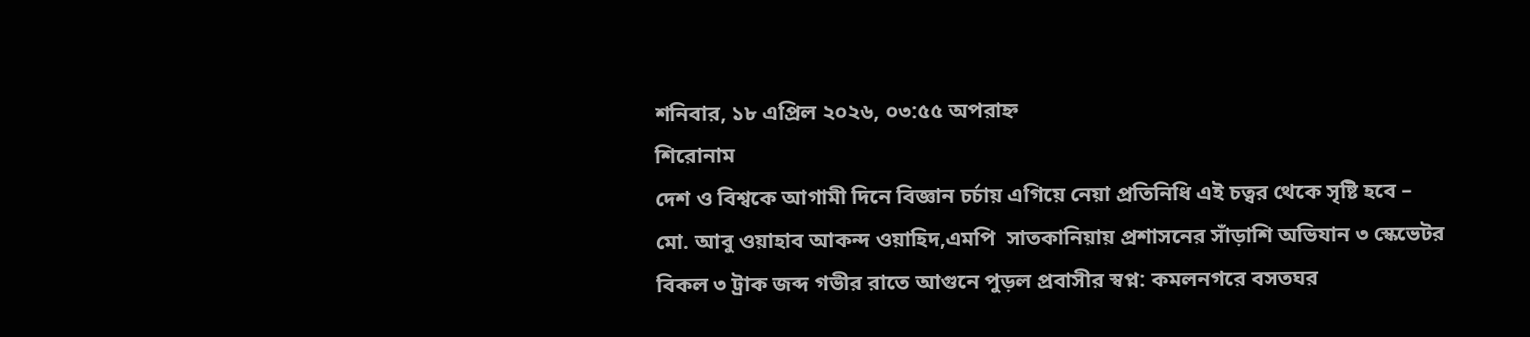শনিবার, ১৮ এপ্রিল ২০২৬, ০৩:৫৫ অপরাহ্ন
শিরোনাম
দেশ ও বিশ্বকে আগামী দিনে বিজ্ঞান চর্চায় এগিয়ে নেয়া প্রতিনিধি এই চত্বর থেকে সৃষ্টি হবে – মো. আবু ওয়াহাব আকন্দ ওয়াহিদ,এমপি  সাতকানিয়ায় প্রশাসনের সাঁড়াশি অভিযান ৩ স্কেভেটর বিকল ৩ ট্রাক জব্দ গভীর রাতে আগুনে পুড়ল প্রবাসীর স্বপ্ন: কমলনগরে বসতঘর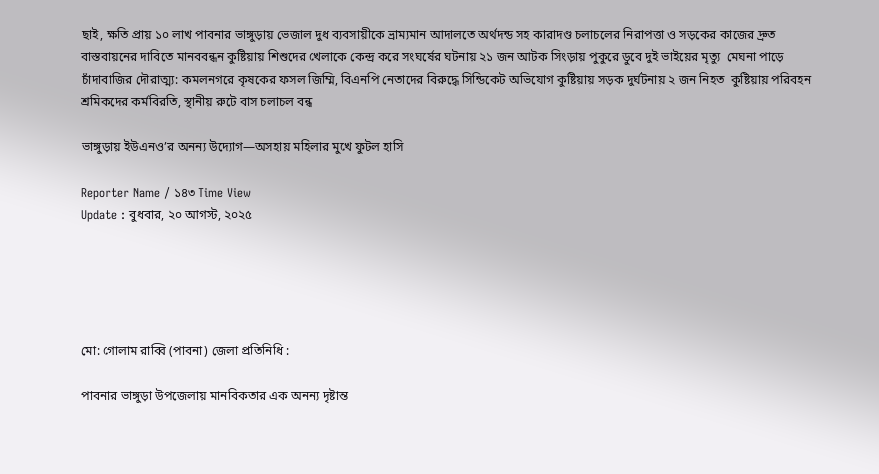ছাই, ক্ষতি প্রায় ১০ লাখ পাবনার ভাঙ্গুড়ায় ভেজাল দুধ ব্যবসায়ীকে ভ্রাম্যমান আদালতে অর্থদন্ড সহ কারাদণ্ড চলাচলের নিরাপত্তা ও সড়কের কাজের দ্রুত বাস্তবায়নের দাবিতে মানববন্ধন কুষ্টিয়ায় শিশুদের খেলাকে কেন্দ্র করে সংঘর্ষের ঘটনায় ২১ জন আটক সিংড়ায় পুকুরে ডুবে দুই ভাইয়ের মৃত্যু  মেঘনা পাড়ে চাঁদাবাজির দৌরাত্ম্য: কমলনগরে কৃষকের ফসল জিম্মি, বিএনপি নেতাদের বিরুদ্ধে সিন্ডিকেট অভিযোগ কুষ্টিয়ায় সড়ক দুর্ঘটনায় ২ জন নিহত  কুষ্টিয়ায় পরিবহন শ্রমিকদের কর্মবিরতি, স্থানীয় রুটে বাস চলাচল বন্ধ

ভাঙ্গুড়ায় ইউএনও’র অনন্য উদ্যোগ—অসহায় মহিলার মুখে ফুটল হাসি

Reporter Name / ১৪৩ Time View
Update : বুধবার, ২০ আগস্ট, ২০২৫





মো: গোলাম রাব্বি (পাবনা) জেলা প্রতিনিধি :

পাবনার ভাঙ্গুড়া উপজেলায় মানবিকতার এক অনন্য দৃষ্টান্ত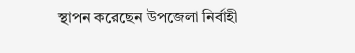স্থাপন করেছেন উপজেলা নির্বাহী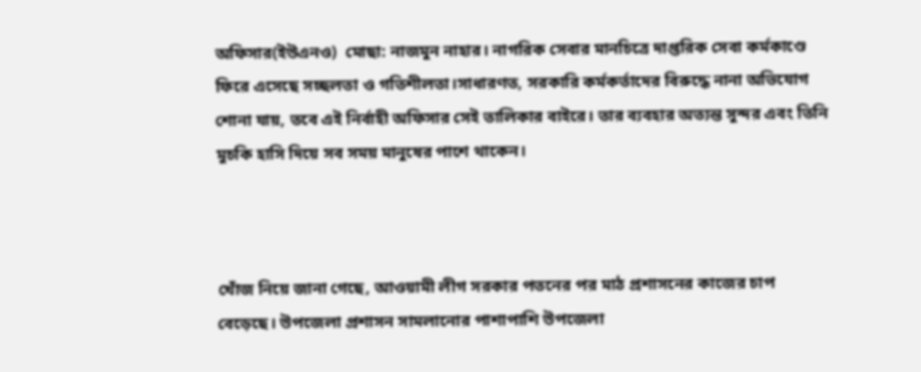অফিসার(ইউএনও)  মোছা: নাজমুন নাহার। নাগরিক সেবার মানচিত্রে দাপ্তরিক সেবা কর্মকাণ্ডে ফিরে এসেছে সচ্ছলতা ও গতিশীলতা।সাধারণত, সরকারি কর্মকর্তাদের বিরুদ্ধে নানা অভিযোগ শোনা যায়, তবে এই নির্বাহী অফিসার সেই তালিকার বাইরে। তার ব্যবহার অত্যন্ত সুন্দর এবং তিনি মুচকি হাসি দিয়ে সব সময় মানুষের পাশে থাকেন।



খোঁজ নিয়ে জানা গেছে, আওয়ামী লীগ সরকার পতনের পর মাঠ প্রশাসনের কাজের চাপ বেড়েছে। উপজেলা প্রশাসন সামলানোর পাশাপাশি উপজেলা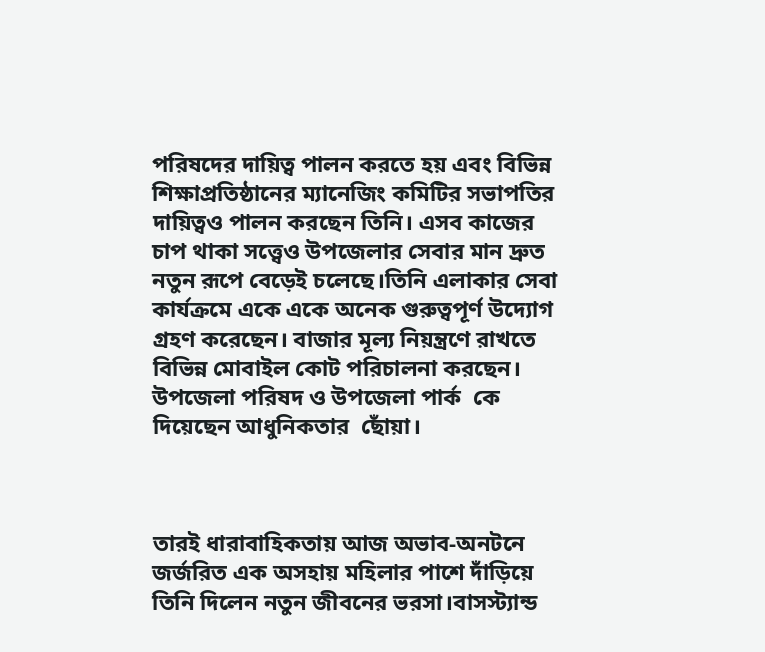পরিষদের দায়িত্ব পালন করতে হয় এবং বিভিন্ন শিক্ষাপ্রতিষ্ঠানের ম্যানেজিং কমিটির সভাপতির দায়িত্বও পালন করছেন তিনি। এসব কাজের চাপ থাকা সত্ত্বেও উপজেলার সেবার মান দ্রুত নতুন রূপে বেড়েই চলেছে।তিনি এলাকার সেবা কার্যক্রমে একে একে অনেক গুরুত্বপূর্ণ উদ্যোগ গ্রহণ করেছেন। বাজার মূল্য নিয়ন্ত্রণে রাখতে বিভিন্ন মোবাইল কোট পরিচালনা করছেন। উপজেলা পরিষদ ও উপজেলা পার্ক  কে দিয়েছেন আধুনিকতার  ছোঁয়া।



তারই ধারাবাহিকতায় আজ অভাব-অনটনে জর্জরিত এক অসহায় মহিলার পাশে দাঁড়িয়ে তিনি দিলেন নতুন জীবনের ভরসা।বাসস্ট্যান্ড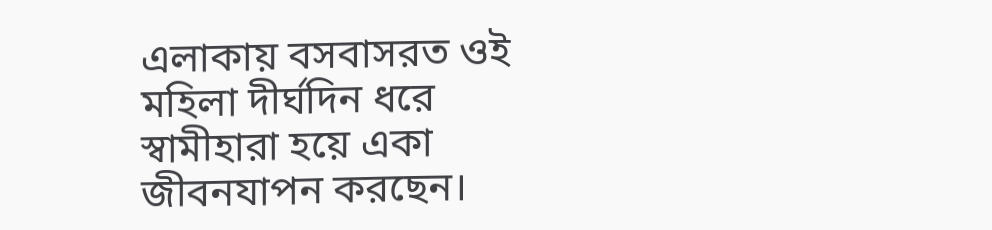এলাকায় বসবাসরত ওই মহিলা দীর্ঘদিন ধরে স্বামীহারা হয়ে একা জীবনযাপন করছেন।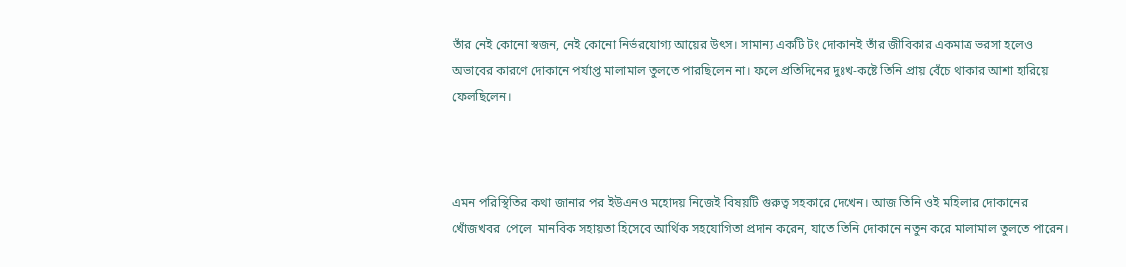তাঁর নেই কোনো স্বজন, নেই কোনো নির্ভরযোগ্য আয়ের উৎস। সামান্য একটি টং দোকানই তাঁর জীবিকার একমাত্র ভরসা হলেও অভাবের কারণে দোকানে পর্যাপ্ত মালামাল তুলতে পারছিলেন না। ফলে প্রতিদিনের দুঃখ-কষ্টে তিনি প্রায় বেঁচে থাকার আশা হারিয়ে ফেলছিলেন।



এমন পরিস্থিতির কথা জানার পর ইউএনও মহোদয় নিজেই বিষয়টি গুরুত্ব সহকারে দেখেন। আজ তিনি ওই মহিলার দোকানের খোঁজখবর  পেলে  মানবিক সহায়তা হিসেবে আর্থিক সহযোগিতা প্রদান করেন, যাতে তিনি দোকানে নতুন করে মালামাল তুলতে পারেন।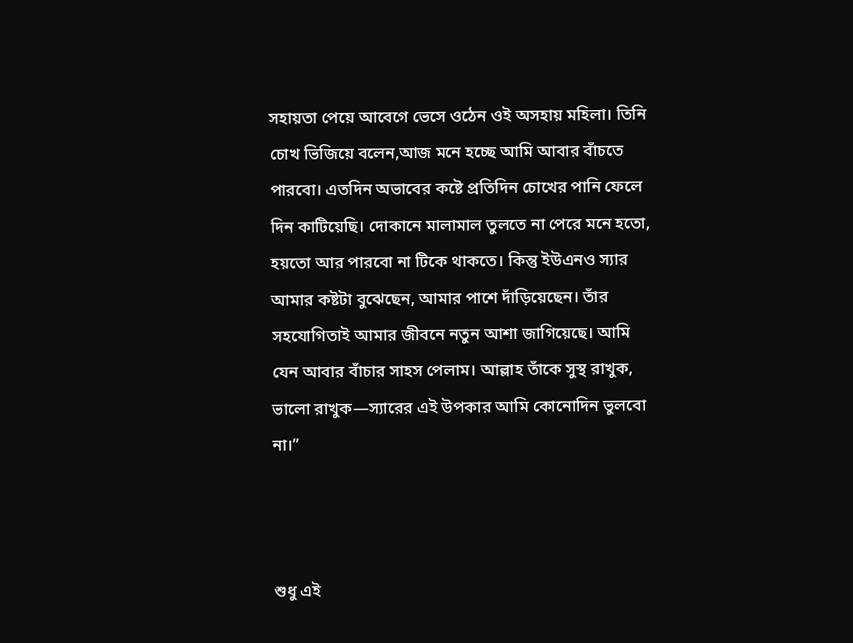সহায়তা পেয়ে আবেগে ভেসে ওঠেন ওই অসহায় মহিলা। তিনি চোখ ভিজিয়ে বলেন,আজ মনে হচ্ছে আমি আবার বাঁচতে পারবো। এতদিন অভাবের কষ্টে প্রতিদিন চোখের পানি ফেলে দিন কাটিয়েছি। দোকানে মালামাল তুলতে না পেরে মনে হতো, হয়তো আর পারবো না টিকে থাকতে। কিন্তু ইউএনও স্যার আমার কষ্টটা বুঝেছেন, আমার পাশে দাঁড়িয়েছেন। তাঁর সহযোগিতাই আমার জীবনে নতুন আশা জাগিয়েছে। আমি যেন আবার বাঁচার সাহস পেলাম। আল্লাহ তাঁকে সুস্থ রাখুক, ভালো রাখুক—স্যারের এই উপকার আমি কোনোদিন ভুলবো না।”



শুধু এই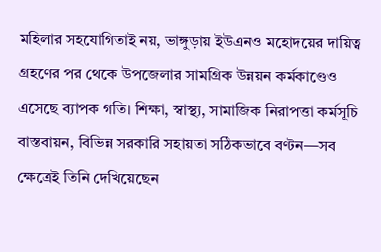মহিলার সহযোগিতাই নয়, ভাঙ্গুড়ায় ইউএনও মহোদয়ের দায়িত্ব গ্রহণের পর থেকে উপজেলার সামগ্রিক উন্নয়ন কর্মকাণ্ডেও এসেছে ব্যাপক গতি। শিক্ষা, স্বাস্থ্য, সামাজিক নিরাপত্তা কর্মসূচি বাস্তবায়ন, বিভিন্ন সরকারি সহায়তা সঠিকভাবে বণ্টন—সব ক্ষেত্রেই তিনি দেখিয়েছেন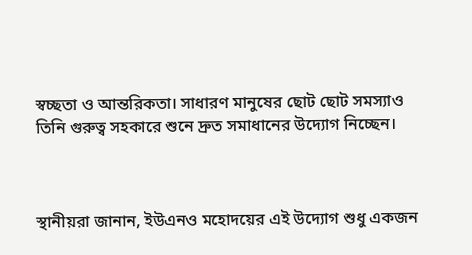স্বচ্ছতা ও আন্তরিকতা। সাধারণ মানুষের ছোট ছোট সমস্যাও তিনি গুরুত্ব সহকারে শুনে দ্রুত সমাধানের উদ্যোগ নিচ্ছেন।



স্থানীয়রা জানান, ইউএনও মহোদয়ের এই উদ্যোগ শুধু একজন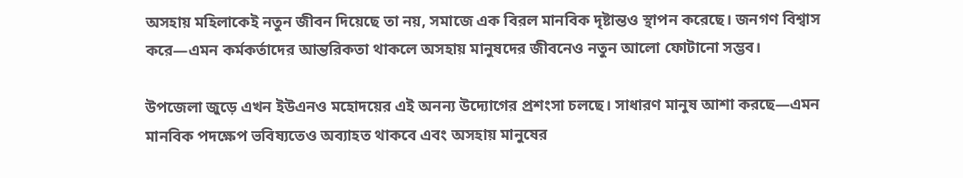অসহায় মহিলাকেই নতুন জীবন দিয়েছে তা নয়, সমাজে এক বিরল মানবিক দৃষ্টান্তও স্থাপন করেছে। জনগণ বিশ্বাস করে—এমন কর্মকর্তাদের আন্তরিকতা থাকলে অসহায় মানুষদের জীবনেও নতুন আলো ফোটানো সম্ভব।

উপজেলা জুড়ে এখন ইউএনও মহোদয়ের এই অনন্য উদ্যোগের প্রশংসা চলছে। সাধারণ মানুষ আশা করছে—এমন মানবিক পদক্ষেপ ভবিষ্যতেও অব্যাহত থাকবে এবং অসহায় মানুষের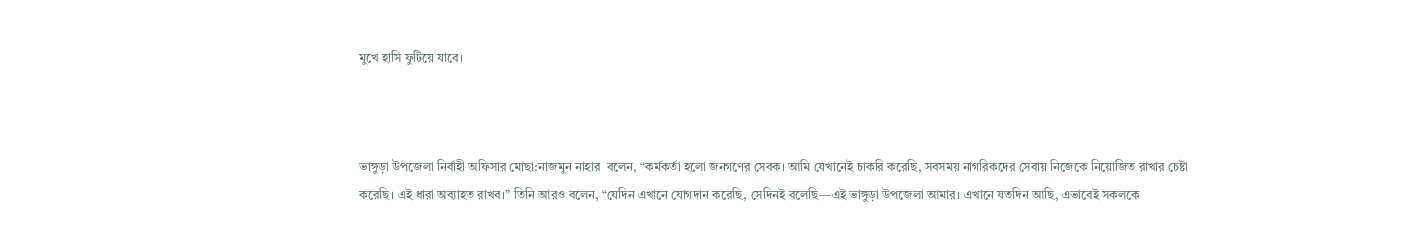মুখে হাসি ফুটিয়ে যাবে।



ভাঙ্গুড়া উপজেলা নির্বাহী অফিসার মোছা:নাজমুন নাহার  বলেন, “কর্মকর্তা হলো জনগণের সেবক। আমি যেখানেই চাকরি করেছি, সবসময় নাগরিকদের সেবায় নিজেকে নিয়োজিত রাখার চেষ্টা করেছি। এই ধারা অব্যাহত রাখব।” তিনি আরও বলেন, “যেদিন এখানে যোগদান করেছি, সেদিনই বলেছি—এই ভাঙ্গুড়া উপজেলা আমার। এখানে যতদিন আছি, এভাবেই সকলকে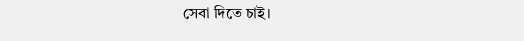সেবা দিতে চাই।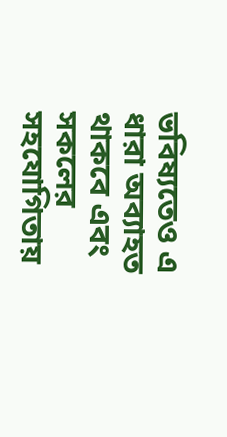ভবিষ্যতেও এ ধারা অব্যাহত থাকবে এবং সকলের সহযোগিতায়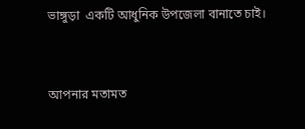ভাঙ্গুড়া  একটি আধুনিক উপজেলা বানাতে চাই।


আপনার মতামত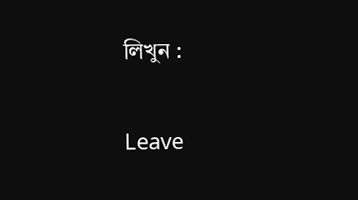লিখুন :

Leave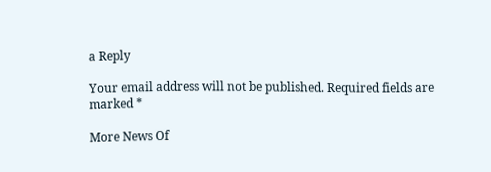a Reply

Your email address will not be published. Required fields are marked *

More News Of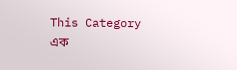This Category
এক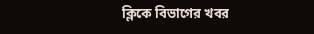ক্লিকে বিভাগের খবর